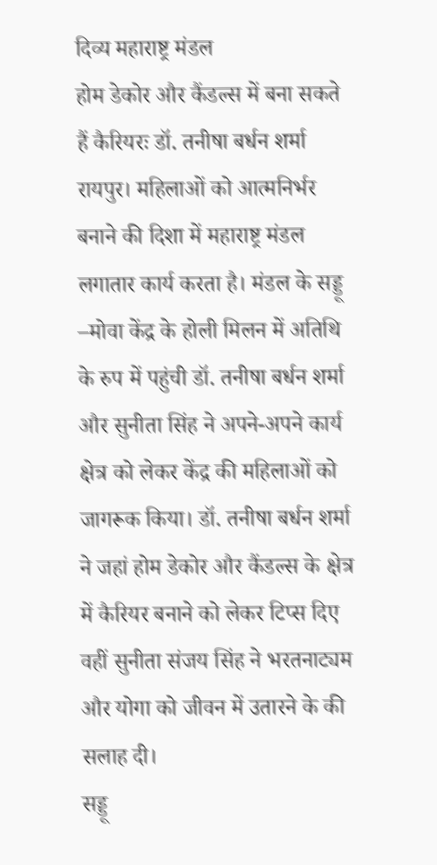दिव्य महाराष्ट्र मंडल
होम डेकोर और कैंडल्स में बना सकते हैं कैरियरः डॉ. तनीषा बर्धन शर्मा
रायपुर। महिलाओं को आत्मनिर्भर बनाने की दिशा में महाराष्ट्र मंडल लगातार कार्य करता है। मंडल के सड्डू –मोवा केंद्र के होली मिलन में अतिथि के रुप में पहुंची डॉ. तनीषा बर्धन शर्मा और सुनीता सिंह ने अपने-अपने कार्य क्षेत्र को लेकर केंद्र की महिलाओं को जागरूक किया। डॉ. तनीषा बर्धन शर्मा ने जहां होम डेकोर और कैंडल्स के क्षेत्र में कैरियर बनाने को लेकर टिप्स दिए वहीं सुनीता संजय सिंह ने भरतनाट्यम और योगा को जीवन में उतारने के की सलाह दी।
सड्डू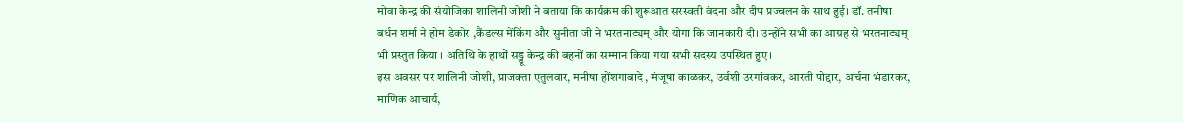मोवा केन्द्र की संयोजिका शालिनी जोशी ने बताया कि कार्यक्रम की शुरूआत सरस्वती वंदना और दीप प्रज्वलन के साथ हुई। डॉ. तनीषा बर्धन शर्मा ने होम डेकोर ,कैंडल्स मेंकिंग और सुनीता जी ने भरतनाट्यम् और योगा कि जानकारी दी। उन्होंने सभी का आग्रह से भरतनाट्यम् भी प्रस्तुत किया । अतिथि के हाथों सड्डू केन्द्र की बहनों का सम्मान किया गया सभी सदस्य उपस्थित हुए।
इस अवसर पर शालिनी जोशी, प्राजक्ता एतुलवार, मनीषा होंशगाबादे , मंजूषा काळकर, उर्वशी उरगांवकर, आरती पोद्दार, अर्चना भंडारकर, माणिक आचार्य,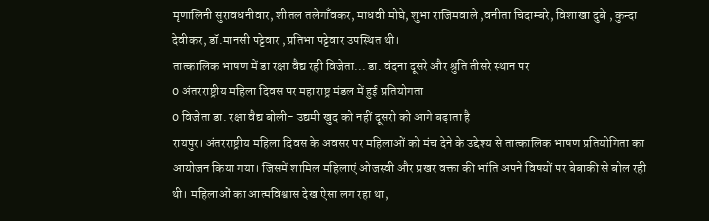मृणालिनी सुरावधनीवार, शीतल तलेगाँवकर, माधवी मोघे, शुभा राजिमवाले ,वनीता चिदाम्बरे, विशाखा दुबे , कुन्दा देवीकर, डॉ.मानसी पट्टेवार ,प्रतिभा पट्टेवार उपस्थित थी।
तात्कालिक भाषण में डा रक्षा वैद्य रही विजेता... डा. वंदना दूसरे और श्रुति तीसरे स्थान पर
0 अंतरराष्ट्रीय महिला दिवस पर महाराष्ट्र मंडल में हुई प्रतियोगता
0 विजेता डा. रक्षा वैद्य बोली- उद्यमी खुद को नहीं दूसरो को आगे बढ़ाता है
रायपुर। अंतरराष्ट्रीय महिला दिवस के अवसर पर महिलाओं को मंच देने के उद्देश्य से तात्कालिक भाषण प्रतियोगिता का आयोजन किया गया। जिसमें शामिल महिलाएं ओजस्वी और प्रखर वक्ता की भांति अपने विषयों पर बेबाकी से बोल रही थी। महिलाओं का आत्मविश्वास देख ऐसा लग रहा था,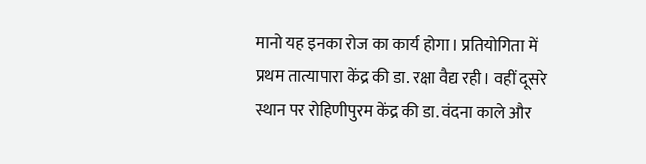मानो यह इनका रोज का कार्य होगा। प्रतियोगिता में प्रथम तात्यापारा केंद्र की डा. रक्षा वैद्य रही। वहीं दूसरे स्थान पर रोहिणीपुरम केंद्र की डा. वंदना काले और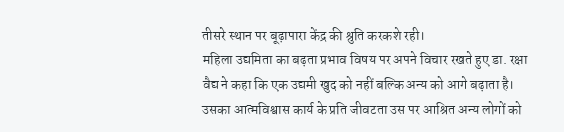तीसरे स्थान पर बूढ़ापारा केंद्र की श्रुति करकशे रही।
महिला उद्यमिता का बढ़ता प्रभाव विषय पर अपने विचार रखते हुए डा. रक्षा वैद्य ने कहा कि एक उद्यमी खुद को नहीं बल्कि अन्य को आगे बढ़ाता है। उसका आत्मविश्वास कार्य के प्रति जीवटता उस पर आश्रित अन्य लोगों को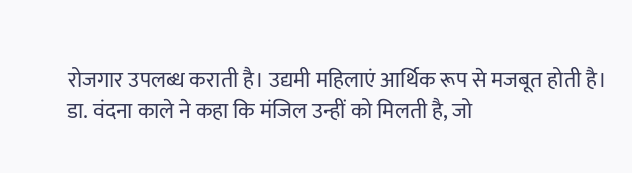रोजगार उपलब्ध कराती है। उद्यमी महिलाएं आर्थिक रूप से मजबूत होती है।
डा. वंदना काले ने कहा कि मंजिल उन्हीं को मिलती है, जो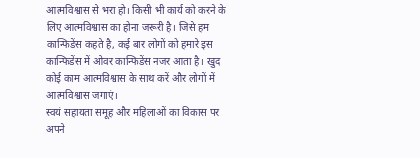आत्मविश्वास से भरा हो। किसी भी कार्य को करने के लिए आत्मविश्वास का होना जरूरी है। जिसे हम कान्फिडेंस कहते है, कई बार लोगों को हमारे इस कान्फिडेंस में ओवर कान्फिडेंस नजर आता है। खुद कोई काम आत्मविश्वास के साथ करें और लोगों में आत्मविश्वास जगाएं।
स्वयं सहायता समूह और महिलाओं का विकास पर अपने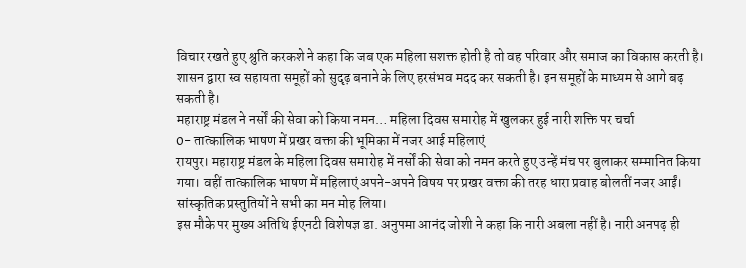विचार रखते हुए श्रुति करकशे ने कहा कि जब एक महिला सशक्त होती है तो वह परिवार और समाज का विकास करती है। शासन द्वारा स्व सहायता समूहों को सुदृढ़ बनाने के लिए हरसंभव मदद कर सकती है। इन समूहों के माध्यम से आगे बढ़ सकती है।
महाराष्ट्र मंडल ने नर्सों की सेवा को किया नमन… महिला दिवस समारोह में खुलकर हुई नारी शक्ति पर चर्चा
0- तात्कालिक भाषण में प्रखर वक्ता की भूमिका में नजर आई महिलाएं
रायपुर। महाराष्ट्र मंडल के महिला दिवस समारोह में नर्सों की सेवा को नमन करते हुए उन्हें मंच पर बुलाकर सम्मानित किया गया। वहीं तात्कालिक भाषण में महिलाएं अपने-अपने विषय पर प्रखर वक्ता की तरह धारा प्रवाह बोलतीं नजर आईं। सांस्कृतिक प्रस्तुतियों ने सभी का मन मोह लिया।
इस मौके पर मुख्य अतिथि ईएनटी विशेषज्ञ डा. अनुपमा आनंद जोशी ने कहा कि नारी अबला नहीं है। नारी अनपढ़ ही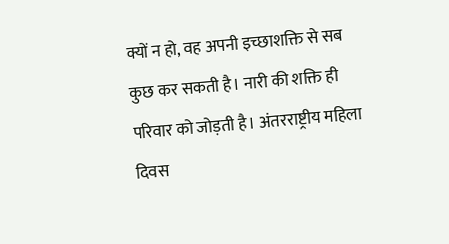क्यों न हो, वह अपनी इच्छाशक्ति से सब कुछ कर सकती है। नारी की शक्ति ही परिवार को जोड़ती है। अंतरराष्ट्रीय महिला दिवस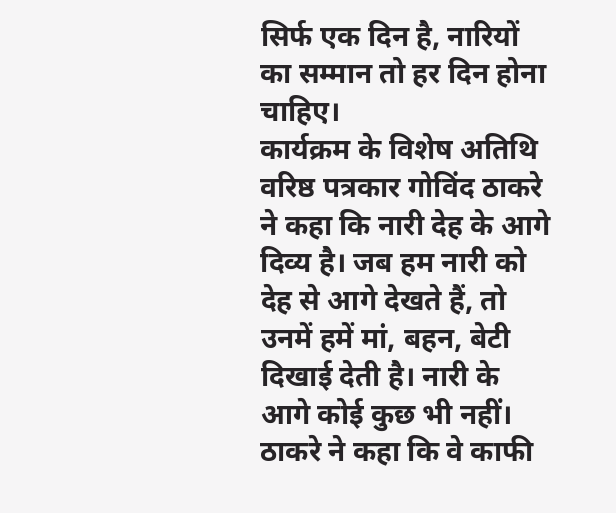सिर्फ एक दिन है, नारियों का सम्मान तो हर दिन होना चाहिए।
कार्यक्रम के विशेष अतिथि वरिष्ठ पत्रकार गोविंद ठाकरे ने कहा कि नारी देह के आगे दिव्य है। जब हम नारी को देह से आगे देखते हैं, तो उनमें हमें मां, बहन, बेटी दिखाई देती है। नारी के आगे कोई कुछ भी नहीं। ठाकरे ने कहा कि वे काफी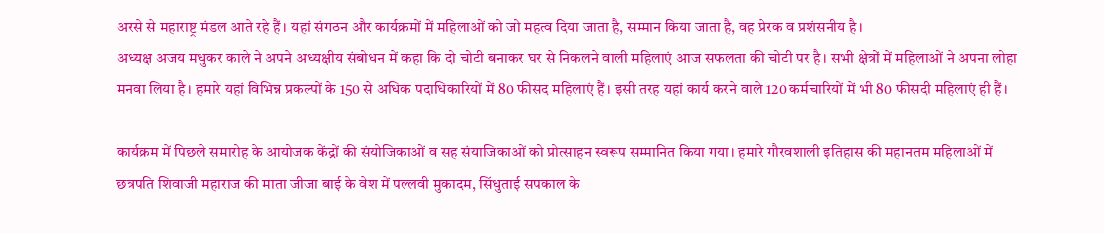अरसे से महाराष्ट्र मंडल आते रहे हैं। यहां संगठन और कार्यक्रमों में महिलाओं को जो महत्व दिया जाता है, सम्मान किया जाता है, वह प्रेरक व प्रशंसनीय है।
अध्यक्ष अजय मधुकर काले ने अपने अध्यक्षीय संबोधन में कहा कि दो चोटी बनाकर घर से निकलने वाली महिलाएं आज सफलता की चोटी पर है। सभी क्षेत्रों में महिलाओं ने अपना लोहा मनवा लिया है। हमारे यहां विभिन्न प्रकल्पों के 150 से अधिक पदाधिकारियों में 80 फीसद महिलाएं हैं। इसी तरह यहां कार्य करने वाले 120 कर्मचारियों में भी 80 फीसदी महिलाएं ही हैं।

कार्यक्रम में पिछले समारोह के आयोजक केंद्रों की संयोजिकाओं व सह संयाजिकाओं को प्रोत्साहन स्वरूप सम्मानित किया गया। हमारे गौरवशाली इतिहास की महानतम महिलाओं में छत्रपति शिवाजी महाराज की माता जीजा बाई के वेश में पल्लवी मुकादम, सिंधुताई सपकाल के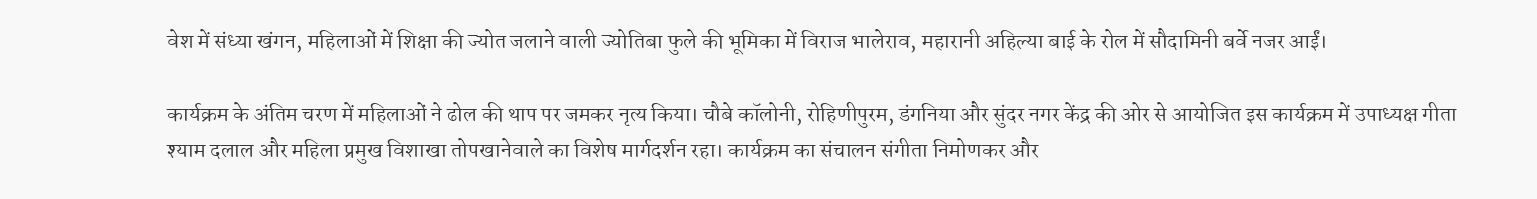वेश में संध्या खंगन, महिलाओं में शिक्षा की ज्योत जलाने वाली ज्योतिबा फुले की भूमिका में विराज भालेराव, महारानी अहिल्या बाई के रोल में सौदामिनी बर्वे नजर आईं।

कार्यक्रम के अंतिम चरण में महिलाओं ने ढोल की थाप पर जमकर नृत्य किया। चौबे कॉलोनी, रोहिणीपुरम, डंगनिया और सुंदर नगर केंद्र की ओर से आयोजित इस कार्यक्रम में उपाध्यक्ष गीता श्याम दलाल और महिला प्रमुख विशाखा तोपखानेवाले का विशेष मार्गदर्शन रहा। कार्यक्रम का संचालन संगीता निमोणकर और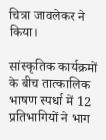चित्रा जावलेकर ने किया।

सांस्कृतिक कार्यक्रमों के बीच तात्कालिक भाषण स्पर्धा में 12 प्रतिभागियों ने भाग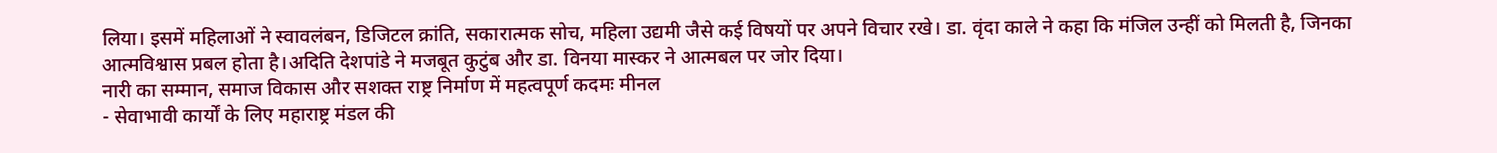लिया। इसमें महिलाओं ने स्वावलंबन, डिजिटल क्रांति, सकारात्मक सोच, महिला उद्यमी जैसे कई विषयों पर अपने विचार रखे। डा. वृंदा काले ने कहा कि मंजिल उन्हीं को मिलती है, जिनका आत्मविश्वास प्रबल होता है।अदिति देशपांडे ने मजबूत कुटुंब और डा. विनया मास्कर ने आत्मबल पर जोर दिया।
नारी का सम्मान, समाज विकास और सशक्त राष्ट्र निर्माण में महत्वपूर्ण कदमः मीनल
- सेवाभावी कार्यों के लिए महाराष्ट्र मंडल की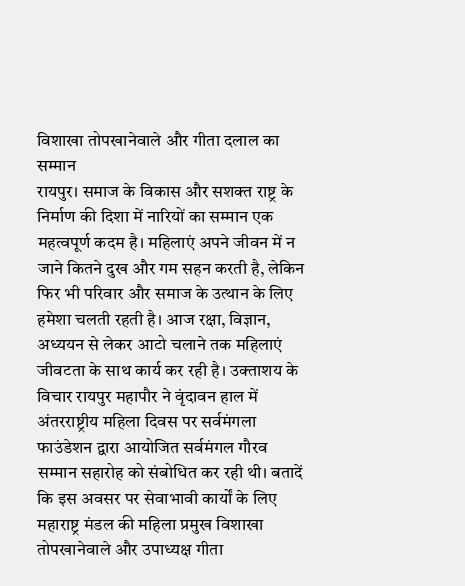विशाखा तोपखानेवाले और गीता दलाल का सम्मान
रायपुर। समाज के विकास और सशक्त राष्ट्र के निर्माण की दिशा में नारियों का सम्मान एक महत्वपूर्ण कदम है। महिलाएं अपने जीवन में न जाने कितने दुख और गम सहन करती है, लेकिन फिर भी परिवार और समाज के उत्थान के लिए हमेशा चलती रहती है। आज रक्षा, विज्ञान, अध्ययन से लेकर आटो चलाने तक महिलाएं जीवटता के साथ कार्य कर रही है। उक्ताशय के विचार रायपुर महापौर ने वृंदावन हाल में अंतरराष्ट्रीय महिला दिवस पर सर्वमंगला फाउंडेशन द्वारा आयोजित सर्वमंगल गौरव सम्मान सहारोह को संबोधित कर रही थी। बतादें कि इस अवसर पर सेवाभावी कार्यों के लिए महाराष्ट्र मंडल की महिला प्रमुख विशाखा तोपखानेवाले और उपाध्यक्ष गीता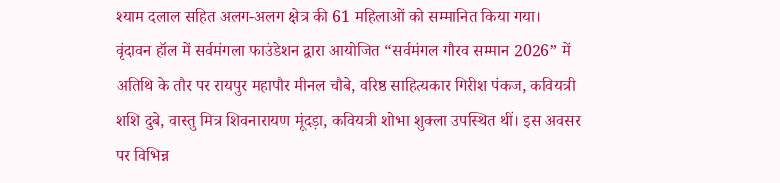श्याम दलाल सहित अलग-अलग क्षेत्र की 61 महिलाओं को सम्मानित किया गया।
वृंदावन हॉल में सर्वमंगला फाउंडेशन द्वारा आयोजित “सर्वमंगल गौरव सम्मान 2026” में अतिथि के तौर पर रायपुर महापौर मीनल चौबे, वरिष्ठ साहित्यकार गिरीश पंकज, कवियत्री शशि दुबे, वास्तु मित्र शिवनारायण मूंदड़ा, कवियत्री शोभा शुक्ला उपस्थित थीं। इस अवसर पर विभिन्न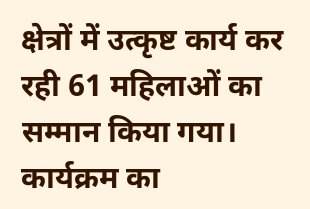क्षेत्रों में उत्कृष्ट कार्य कर रही 61 महिलाओं का सम्मान किया गया। कार्यक्रम का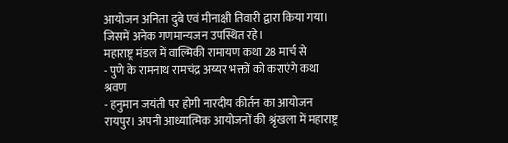आयोजन अनिता दुबे एवं मीनाक्षी तिवारी द्वारा किया गया। जिसमें अनेक गणमान्यजन उपस्थित रहे।
महाराष्ट्र मंडल में वाल्मिकी रामायण कथा 28 मार्च से
- पुणे के रामनाथ रामचंद्र अय्यर भक्तों को कराएंगे कथा श्रवण
- हनुमान जयंती पर होगी नारदीय कीर्तन का आयोजन
रायपुर। अपनी आध्यात्मिक आयोजनों की श्रृंखला में महाराष्ट्र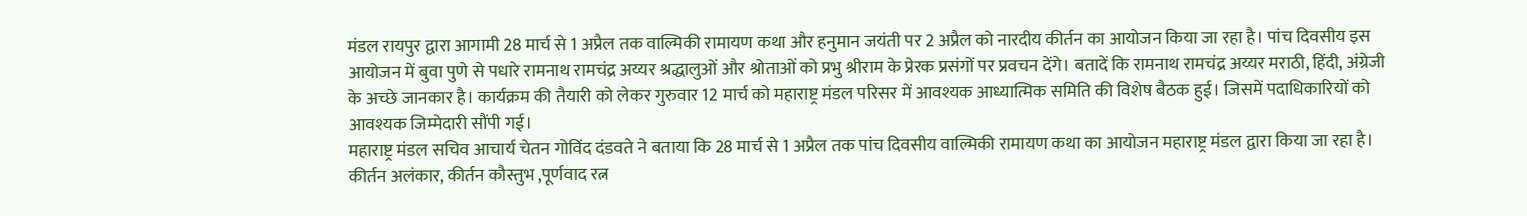मंडल रायपुर द्वारा आगामी 28 मार्च से 1 अप्रैल तक वाल्मिकी रामायण कथा और हनुमान जयंती पर 2 अप्रैल को नारदीय कीर्तन का आयोजन किया जा रहा है। पांच दिवसीय इस आयोजन में बुवा पुणे से पधारे रामनाथ रामचंद्र अय्यर श्रद्धालुओं और श्रोताओं को प्रभु श्रीराम के प्रेरक प्रसंगों पर प्रवचन देंगे। बतादें कि रामनाथ रामचंद्र अय्यर मराठी, हिंदी, अंग्रेजी के अच्छे जानकार है। कार्यक्रम की तैयारी को लेकर गुरुवार 12 मार्च को महाराष्ट्र मंडल परिसर में आवश्यक आध्यात्मिक समिति की विशेष बैठक हुई। जिसमें पदाधिकारियों को आवश्यक जिम्मेदारी सौंपी गई।
महाराष्ट्र मंडल सचिव आचार्य चेतन गोविंद दंडवते ने बताया कि 28 मार्च से 1 अप्रैल तक पांच दिवसीय वाल्मिकी रामायण कथा का आयोजन महाराष्ट्र मंडल द्वारा किया जा रहा है। कीर्तन अलंकार, कीर्तन कौस्तुभ ,पूर्णवाद रत्न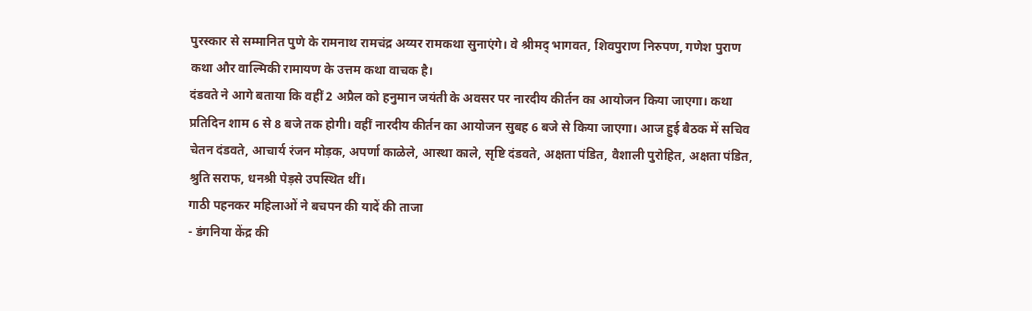पुरस्कार से सम्मानित पुणे के रामनाथ रामचंद्र अय्यर रामकथा सुनाएंगे। वे श्रीमद् भागवत, शिवपुराण निरुपण, गणेश पुराण कथा और वाल्मिकी रामायण के उत्तम कथा वाचक है।
दंडवते ने आगे बताया कि वहीं 2 अप्रैल को हनुमान जयंती के अवसर पर नारदीय कीर्तन का आयोजन किया जाएगा। कथा प्रतिदिन शाम 6 से 8 बजे तक होगी। वहीं नारदीय कीर्तन का आयोजन सुबह 6 बजे से किया जाएगा। आज हुई बैठक में सचिव चेतन दंडवते, आचार्य रंजन मोड़क, अपर्णा काळेले, आस्था काले, सृष्टि दंडवते, अक्षता पंडित, वैशाली पुरोहित, अक्षता पंडित, श्रुति सराफ, धनश्री पेड़से उपस्थित थीं।
गाठी पहनकर महिलाओं ने बचपन की यादें की ताजा
- डंगनिया केंद्र की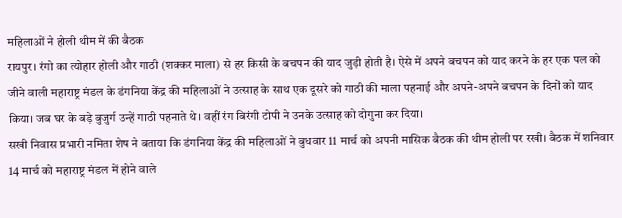महिलाओं ने होली थीम में की बैठक
रायपुर। रंगो का त्योहार होली और गाठी (शक्कर माला) से हर किसी के बचपन की याद जुड़ी होती है। ऐसे में अपने बचपन को याद करने के हर एक पल को जीने वाली महाराष्ट्र मंडल के डंगनिया केंद्र की महिलाओं ने उत्साह के साथ एक दूसरे को गाठी की माला पहनाई और अपने-अपने बचपन के दिनों को याद किया। जब घर के बड़े बुजुर्ग उन्हें गाठी पहनाते थे। वहीं रंग बिरंगी टोपी ने उनके उत्साह को दोगुना कर दिया।
सखी निवास प्रभारी नमिता शेष ने बताया कि डंगनिया केंद्र की महिलाओं ने बुधवार 11 मार्च को अपनी मासिक बैठक की थीम होली पर रखी। बैठक में शनिवार 14 मार्च को महाराष्ट्र मंडल में होने वाले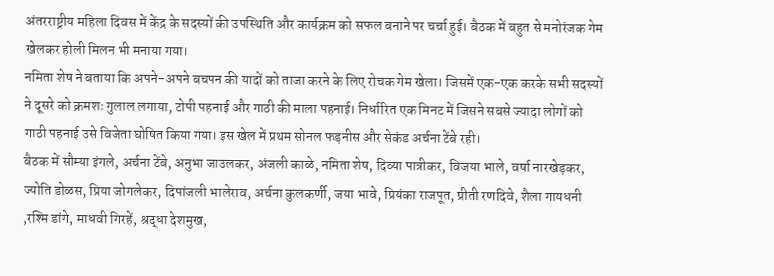अंतरराष्ट्रीय महिला दिवस में केंद्र के सदस्यों की उपस्थिति और कार्यक्रम को सफल बनाने पर चर्चा हुई। बैठक में बहुत से मनोरंजक गेम खेलकर होली मिलन भी मनाया गया।
नमिता शेष ने बताया कि अपने-अपने बचपन की यादों को ताजा करने के लिए रोचक गेम खेला। जिसमें एक-एक करके सभी सदस्यों ने दूसरे को क्रमशः गुलाल लगाया, टोपी पहनाई और गाठी की माला पहनाई। निर्धारित एक मिनट में जिसने सबसे ज्यादा लोगों को गाठी पहनाई उसे विजेता घोषित किया गया। इस खेल में प्रथम सोनल फड़नीस और सेकंड अर्चना टेंबे रही।
बैठक में सौम्या इंगले, अर्चना टेंबे, अनुभा जाउलकर, अंजली काळे, नमिता शेष, दिव्या पात्रीकर, विजया भाले, वर्षा नारखेड़कर, ज्योति डोळस, प्रिया जोगलेकर, दिपांजली भालेराव, अर्चना कुलकर्णी, जया भावे, प्रियंका राजपूत, प्रीती रणदिवे, शैला गायधनी ,रश्मि डांगे, माधवी गिरहें, श्रद्धा देशमुख,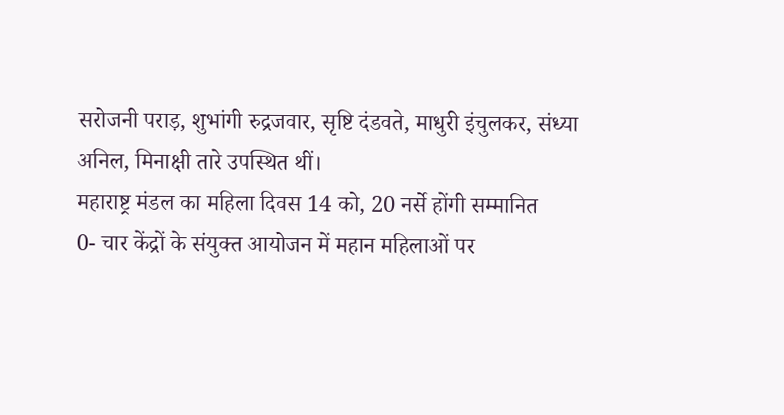सरोजनी पराड़, शुभांगी रुद्रजवार, सृष्टि दंडवते, माधुरी इंचुलकर, संध्या अनिल, मिनाक्षी तारे उपस्थित थीं।
महाराष्ट्र मंडल का महिला दिवस 14 को, 20 नर्से होंगी सम्मानित
0- चार केंद्रों के संयुक्त आयोजन में महान महिलाओं पर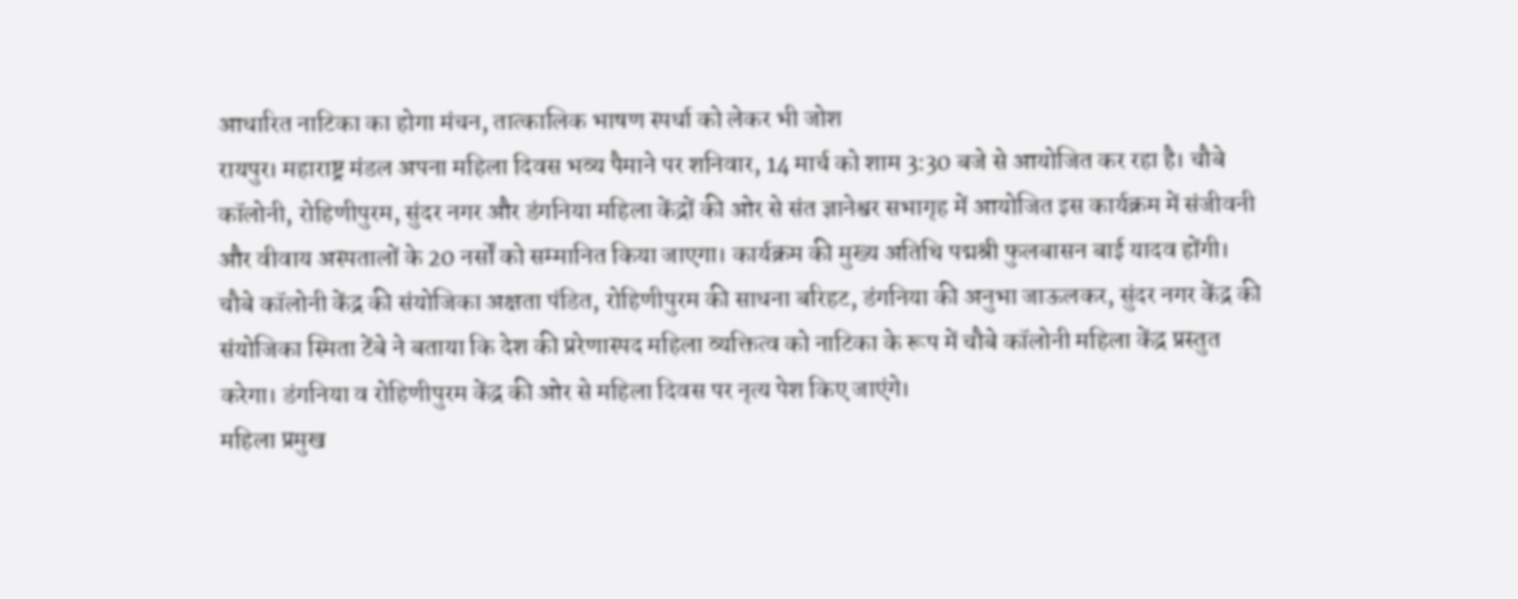आधारित नाटिका का होगा मंचन, तात्कालिक भाषण स्पर्धा को लेकर भी जोश
रायपुर। महाराष्ट्र मंडल अपना महिला दिवस भव्य पैमाने पर शनिवार, 14 मार्च को शाम 3:30 बजे से आयोजित कर रहा है। चौबे कॉलोनी, रोहिणीपुरम, सुंदर नगर और डंगनिया महिला केंद्रों की ओर से संत ज्ञानेश्वर सभागृह में आयोजित इस कार्यक्रम में संजीवनी और वीवाय अस्पतालों के 20 नर्सों को सम्मानित किया जाएगा। कार्यक्रम की मुख्य अतिथि पद्मश्री फुलबासन बाई यादव होंगी।
चौबे कॉलोनी केंद्र की संयोजिका अक्षता पंडित, रोहिणीपुरम की साधना बरिहट, डंगनिया की अनुभा जाऊलकर, सुंदर नगर केंद्र की संयोजिका स्मिता टेंबे ने बताया कि देश की प्ररेणास्पद महिला व्यक्तित्व को नाटिका के रूप में चौबे कॉलोनी महिला केंद्र प्रस्तुत करेगा। डंगनिया व रोहिणीपुरम केंद्र की ओर से महिला दिवस पर नृत्य पेश किए जाएंगे।
महिला प्रमुख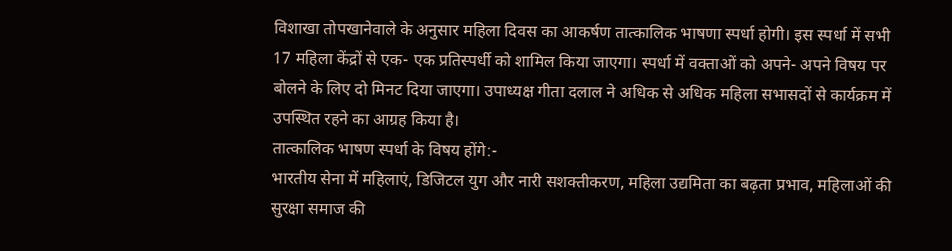विशाखा तोपखानेवाले के अनुसार महिला दिवस का आकर्षण तात्कालिक भाषणा स्पर्धा होगी। इस स्पर्धा में सभी 17 महिला केंद्रों से एक- एक प्रतिस्पर्धी को शामिल किया जाएगा। स्पर्धा में वक्ताओं को अपने- अपने विषय पर बोलने के लिए दो मिनट दिया जाएगा। उपाध्यक्ष गीता दलाल ने अधिक से अधिक महिला सभासदों से कार्यक्रम में उपस्थित रहने का आग्रह किया है।
तात्कालिक भाषण स्पर्धा के विषय होंगे:-
भारतीय सेना में महिलाएं, डिजिटल युग और नारी सशक्तीकरण, महिला उद्यमिता का बढ़ता प्रभाव, महिलाओं की सुरक्षा समाज की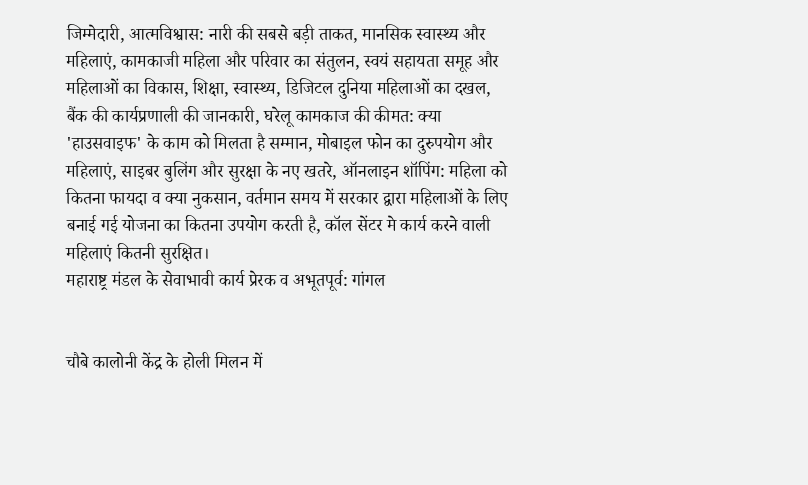जिम्मेदारी, आत्मविश्वास: नारी की सबसे बड़ी ताकत, मानसिक स्वास्थ्य और महिलाएं, कामकाजी महिला और परिवार का संतुलन, स्वयं सहायता समूह और महिलाओं का विकास, शिक्षा, स्वास्थ्य, डिजिटल दुनिया महिलाओं का दखल, बैंक की कार्यप्रणाली की जानकारी, घरेलू कामकाज की कीमत: क्या 'हाउसवाइफ' के काम को मिलता है सम्मान, मोबाइल फोन का दुरुपयोग और महिलाएं, साइबर बुलिंग और सुरक्षा के नए खतरे, ऑनलाइन शॉपिंग: महिला को कितना फायदा व क्या नुकसान, वर्तमान समय में सरकार द्वारा महिलाओं के लिए बनाई गई योजना का कितना उपयोग करती है, कॉल सेंटर मे कार्य करने वाली महिलाएं कितनी सुरक्षित।
महाराष्ट्र मंडल के सेवाभावी कार्य प्रेरक व अभूतपूर्व: गांगल


चौबे कालोनी केंद्र के होली मिलन में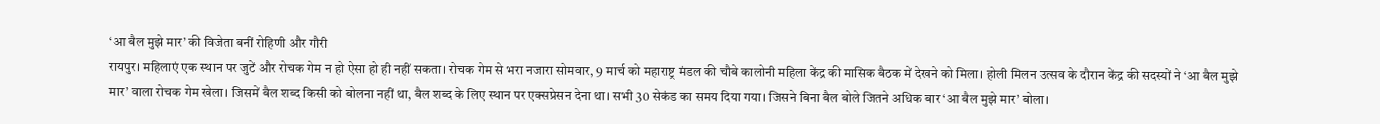‘आ बैल मुझे मार’ की विजेता बनीं रोहिणी और गौरी
रायपुर। महिलाएं एक स्थान पर जुटें और रोचक गेम न हो ऐसा हो ही नहीं सकता। रोचक गेम से भरा नजारा सोमवार, 9 मार्च को महाराष्ट्र मंडल की चौबे कालोनी महिला केंद्र की मासिक बैठक में देखने को मिला। होली मिलन उत्सव के दौरान केंद्र की सदस्यों ने ‘आ बैल मुझे मार’ वाला रोचक गेम खेला। जिसमें बैल शब्द किसी को बोलना नहीं था, बैल शब्द के लिए स्थान पर एक्सप्रेसन देना था। सभी 30 सेकंड का समय दिया गया। जिसने बिना बैल बोले जितने अधिक बार ‘आ बैल मुझे मार’ बोला।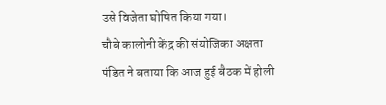उसे विजेता घोषित किया गया।
चौबे कालोनी केंद्र की संयोजिका अक्षता पंडित ने बताया कि आज हुई बैठक में होली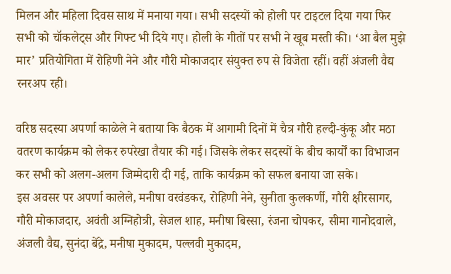मिलन और महिला दिवस साथ में मनाया गया। सभी सदस्यों को होली पर टाइटल दिया गया फिर सभी को चॉकलेट्स और गिफ्ट भी दिये गए। होली के गीतों पर सभी ने खूब मस्ती की। ‘आ बैल मुझे मार’ प्रतियोगिता में रोहिणी नेने और गौरी मोकाजदार संयुक्त रुप से विजेता रहीं। वहीं अंजली वैद्य रनरअप रही।

वरिष्ठ सदस्या अपर्णा काळेले ने बताया कि बैठक में आगामी दिनों में चैत्र गौरी हल्दी-कुंकू और मठा वतरण कार्यक्रम को लेकर रुपरेखा तैयार की गई। जिसके लेकर सदस्यों के बीच कार्यों का विभाजन कर सभी को अलग-अलग जिम्मेदारी दी गई, ताकि कार्यक्रम को सफल बनाया जा सके।
इस अवसर पर अपर्णा कालेले, मनीषा वरवंडकर, रोहिणी नेने, सुनीता कुलकर्णी, गौरी क्षीरसागर, गौरी मोकाजदार, अवंती अग्निहोत्री, सेजल शाह, मनीषा बिस्सा, रंजना चोपकर, सीमा गानोदवाले, अंजली वैद्य, सुनंदा बेंद्रे, मनीषा मुकादम, पल्लवी मुकादम,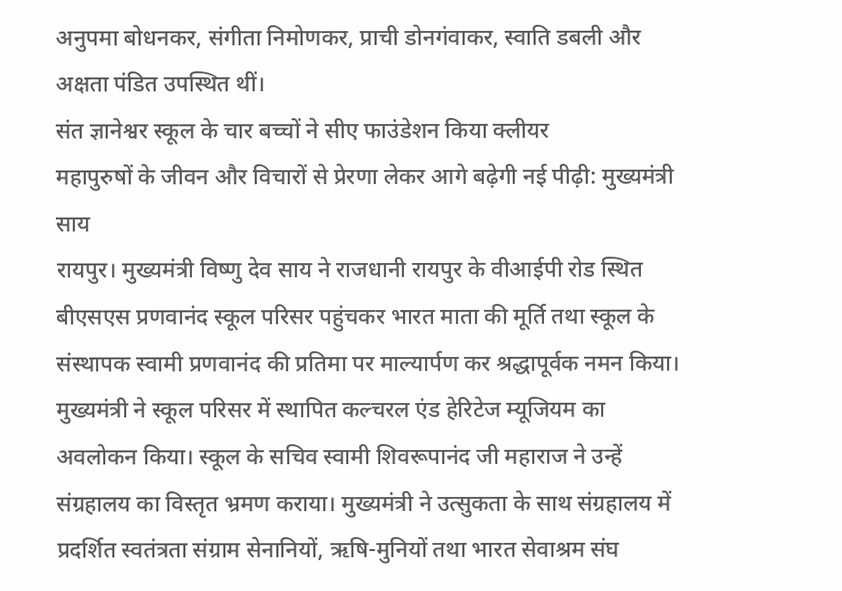अनुपमा बोधनकर, संगीता निमोणकर, प्राची डोनगंवाकर, स्वाति डबली और अक्षता पंडित उपस्थित थीं।
संत ज्ञानेश्वर स्कूल के चार बच्चों ने सीए फाउंडेशन किया क्लीयर
महापुरुषों के जीवन और विचारों से प्रेरणा लेकर आगे बढ़ेगी नई पीढ़ी: मुख्यमंत्री साय
रायपुर। मुख्यमंत्री विष्णु देव साय ने राजधानी रायपुर के वीआईपी रोड स्थित बीएसएस प्रणवानंद स्कूल परिसर पहुंचकर भारत माता की मूर्ति तथा स्कूल के संस्थापक स्वामी प्रणवानंद की प्रतिमा पर माल्यार्पण कर श्रद्धापूर्वक नमन किया। मुख्यमंत्री ने स्कूल परिसर में स्थापित कल्चरल एंड हेरिटेज म्यूजियम का अवलोकन किया। स्कूल के सचिव स्वामी शिवरूपानंद जी महाराज ने उन्हें संग्रहालय का विस्तृत भ्रमण कराया। मुख्यमंत्री ने उत्सुकता के साथ संग्रहालय में प्रदर्शित स्वतंत्रता संग्राम सेनानियों, ऋषि-मुनियों तथा भारत सेवाश्रम संघ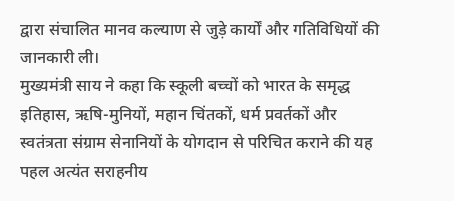द्वारा संचालित मानव कल्याण से जुड़े कार्यों और गतिविधियों की जानकारी ली।
मुख्यमंत्री साय ने कहा कि स्कूली बच्चों को भारत के समृद्ध इतिहास, ऋषि-मुनियों, महान चिंतकों, धर्म प्रवर्तकों और स्वतंत्रता संग्राम सेनानियों के योगदान से परिचित कराने की यह पहल अत्यंत सराहनीय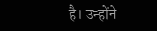है। उन्होंने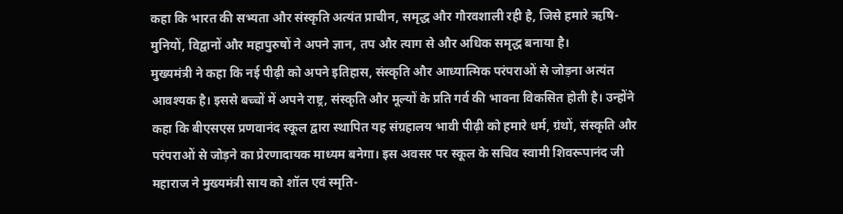कहा कि भारत की सभ्यता और संस्कृति अत्यंत प्राचीन, समृद्ध और गौरवशाली रही है, जिसे हमारे ऋषि-मुनियों, विद्वानों और महापुरुषों ने अपने ज्ञान, तप और त्याग से और अधिक समृद्ध बनाया है।
मुख्यमंत्री ने कहा कि नई पीढ़ी को अपने इतिहास, संस्कृति और आध्यात्मिक परंपराओं से जोड़ना अत्यंत आवश्यक है। इससे बच्चों में अपने राष्ट्र, संस्कृति और मूल्यों के प्रति गर्व की भावना विकसित होती है। उन्होंने कहा कि बीएसएस प्रणवानंद स्कूल द्वारा स्थापित यह संग्रहालय भावी पीढ़ी को हमारे धर्म, ग्रंथों, संस्कृति और परंपराओं से जोड़ने का प्रेरणादायक माध्यम बनेगा। इस अवसर पर स्कूल के सचिव स्वामी शिवरूपानंद जी महाराज ने मुख्यमंत्री साय को शॉल एवं स्मृति-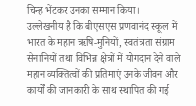चिन्ह भेंटकर उनका सम्मान किया।
उल्लेखनीय है कि बीएसएस प्रणवानंद स्कूल में भारत के महान ऋषि-मुनियों, स्वतंत्रता संग्राम सेनानियों तथा विभिन्न क्षेत्रों में योगदान देने वाले महान व्यक्तित्वों की प्रतिमाएं उनके जीवन और कार्यों की जानकारी के साथ स्थापित की गई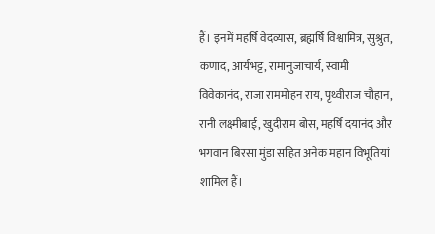हैं। इनमें महर्षि वेदव्यास, ब्रह्मर्षि विश्वामित्र, सुश्रुत, कणाद, आर्यभट्ट, रामानुजाचार्य, स्वामी विवेकानंद, राजा राममोहन राय, पृथ्वीराज चौहान, रानी लक्ष्मीबाई, खुदीराम बोस, महर्षि दयानंद और भगवान बिरसा मुंडा सहित अनेक महान विभूतियां शामिल हैं।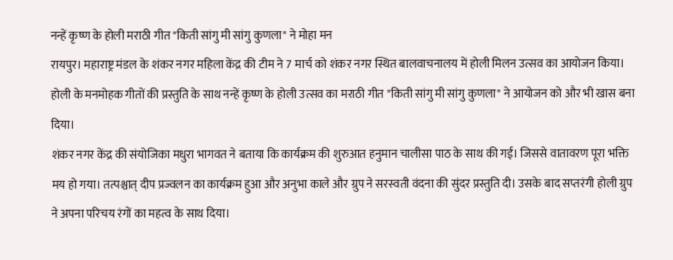नन्हें कृष्ण के होली मराठी गीत "किती सांगु मी सांगु कुणला" ने मोहा मन
रायपुर। महाराष्ट्र मंडल के शंकर नगर महिला केंद्र की टीम ने 7 मार्च को शंकर नगर स्थित बालवाचनालय में होली मिलन उत्सव का आयोजन किया। होली के मनमोहक गीतों की प्रस्तुति के साथ नन्हें कृष्ण के होली उत्सव का मराठी गीत "किती सांगु मी सांगु कुणला" ने आयोजन को और भी खास बना दिया।
शंकर नगर केंद्र की संयोजिका मधुरा भागवत ने बताया कि कार्यक्रम की शुरुआत हनुमान चालीसा पाठ के साथ की गई। जिससे वातावरण पूरा भक्ति मय हो गया। तत्पश्चात् दीप प्रज्वलन का कार्यक्रम हुआ और अनुभा काले और ग्रुप ने सरस्वती वंदना की सुंदर प्रस्तुति दी। उसके बाद सप्तरंगी होली ग्रुप ने अपना परिचय रंगों का महत्व के साथ दिया।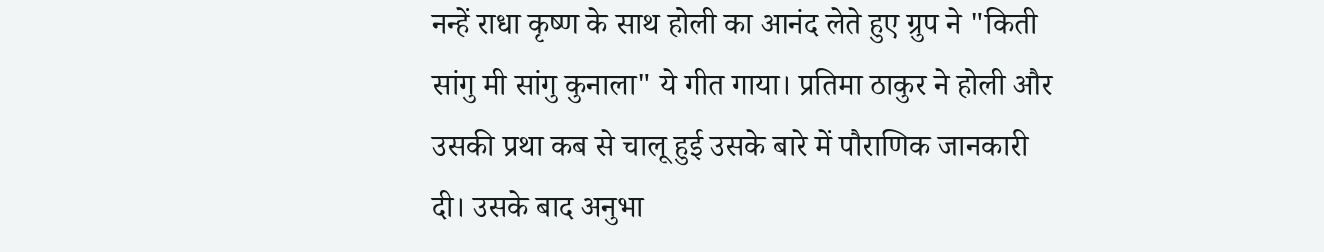नन्हें राधा कृष्ण के साथ होली का आनंद लेते हुए ग्रुप ने "किती सांगु मी सांगु कुनाला" ये गीत गाया। प्रतिमा ठाकुर ने होली और उसकी प्रथा कब से चालू हुई उसके बारे में पौराणिक जानकारी दी। उसके बाद अनुभा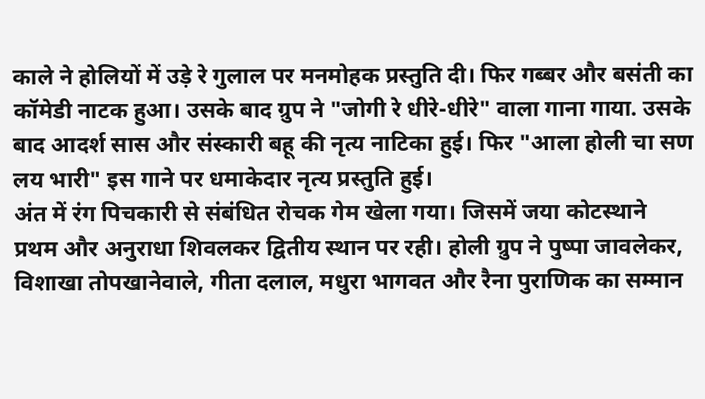काले ने होलियों में उड़े रे गुलाल पर मनमोहक प्रस्तुति दी। फिर गब्बर और बसंती का कॉमेडी नाटक हुआ। उसके बाद ग्रुप ने "जोगी रे धीरे-धीरे" वाला गाना गाया. उसके बाद आदर्श सास और संस्कारी बहू की नृत्य नाटिका हुई। फिर "आला होली चा सण लय भारी" इस गाने पर धमाकेदार नृत्य प्रस्तुति हुई।
अंत में रंग पिचकारी से संबंधित रोचक गेम खेला गया। जिसमें जया कोटस्थाने प्रथम और अनुराधा शिवलकर द्वितीय स्थान पर रही। होली ग्रुप ने पुष्पा जावलेकर, विशाखा तोपखानेवाले, गीता दलाल, मधुरा भागवत और रैना पुराणिक का सम्मान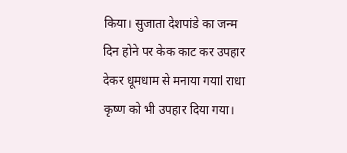किया। सुजाता देशपांडे का जन्म दिन होने पर केक काट कर उपहार देकर धूमधाम से मनाया गयाl राधा कृष्ण को भी उपहार दिया गया।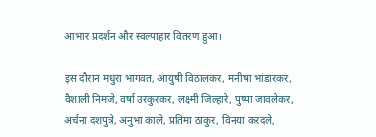आभार प्रदर्शन और स्वल्पाहार वितरण हुआ।

इस दौरान मधुरा भागवत, आयुषी विठालकर, मनीषा भांडारकर, वैशाली निमजे, वर्षा उरकुरकर, लक्ष्मी जिल्हारे, पुष्पा जावलेकर, अर्चना दशपुत्रे, अनुभा काले, प्रतिमा ठाकुर, विनया करदले,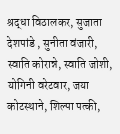श्रद्धा विठालकर, सुजाता देशपांडे , सुनीता वंजारी, स्वाति कोरान्ने, स्वाति जोशी, योगिनी वरेटवार, जया कोटस्थाने, शिल्पा पत्की,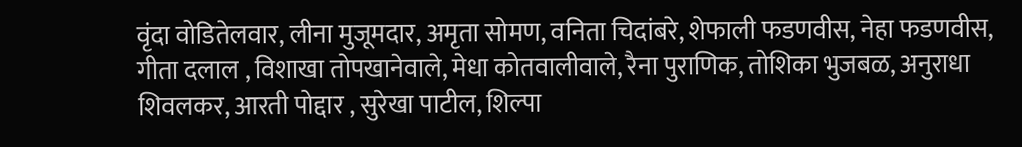वृंदा वोडितेलवार, लीना मुजूमदार, अमृता सोमण, वनिता चिदांबरे, शेफाली फडणवीस, नेहा फडणवीस, गीता दलाल , विशाखा तोपखानेवाले, मेधा कोतवालीवाले, रैना पुराणिक, तोशिका भुजबळ, अनुराधा शिवलकर, आरती पोद्दार , सुरेखा पाटील, शिल्पा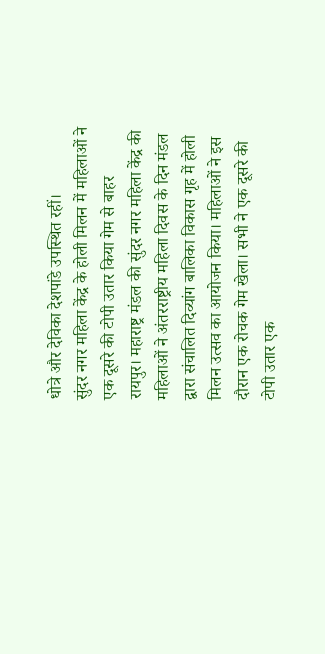धोत्रे और देविका देशपांडे उपस्थित रहीं।
सुंदर नगर महिला केंद्र के होली मिलन में महिलाओं ने एक दूसरे की टोपी उतार किया गेम से बाहर
रायपुर। महाराष्ट्र मंडल की सुंदर नगर महिला केंद्र की महिलाओं ने अंतरराष्ट्रीय महिला दिवस के दिन मंडल द्वारा संचालित दिव्यांग बालिका विकास गृह में होली मिलन उत्सव का आयोजन किया। महिलाओं ने इस दौरान एक रोचक गेम खेला। सभी ने एक दूसरे की टोपी उतार एक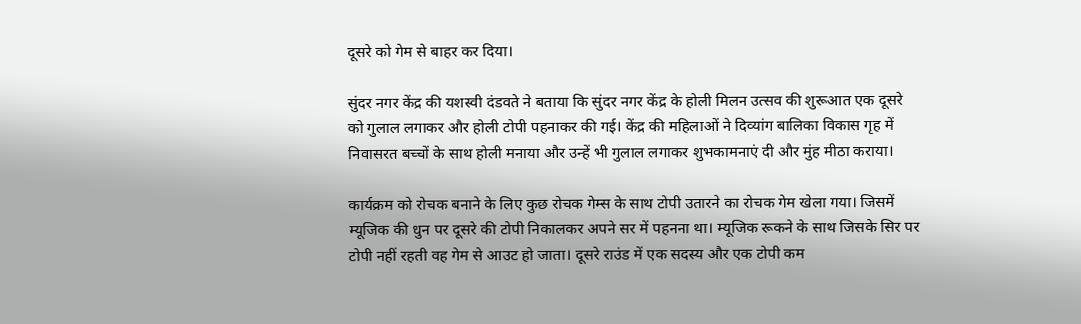दूसरे को गेम से बाहर कर दिया।

सुंदर नगर केंद्र की यशस्वी दंडवते ने बताया कि सुंदर नगर केंद्र के होली मिलन उत्सव की शुरूआत एक दूसरे को गुलाल लगाकर और होली टोपी पहनाकर की गई। केंद्र की महिलाओं ने दिव्यांग बालिका विकास गृह में निवासरत बच्चों के साथ होली मनाया और उन्हें भी गुलाल लगाकर शुभकामनाएं दी और मुंह मीठा कराया।

कार्यक्रम को रोचक बनाने के लिए कुछ रोचक गेम्स के साथ टोपी उतारने का रोचक गेम खेला गया। जिसमें म्यूजिक की धुन पर दूसरे की टोपी निकालकर अपने सर में पहनना था। म्यूजिक रूकने के साथ जिसके सिर पर टोपी नहीं रहती वह गेम से आउट हो जाता। दूसरे राउंड में एक सदस्य और एक टोपी कम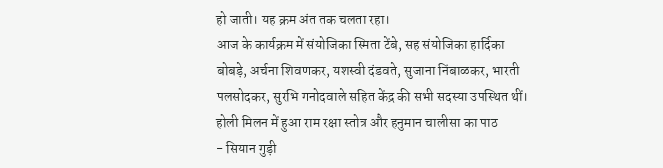हो जाती। यह क्रम अंत तक चलता रहा।
आज के कार्यक्रम में संयोजिका स्मिता टेंबे, सह संयोजिका हार्दिका बोबड़े, अर्चना शिवणकर, यशस्वी दंडवते, सुजाना निंबाळकर, भारती पलसोदकर, सुरभि गनोदवाले सहित केंद्र की सभी सदस्या उपस्थित थीं।
होली मिलन में हुआ राम रक्षा स्तोत्र और हनुमान चालीसा का पाठ
- सियान गुड़ी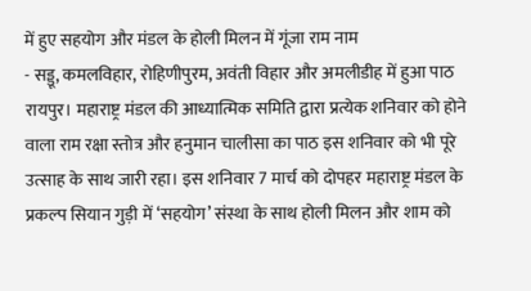में हुए सहयोग और मंडल के होली मिलन में गूंजा राम नाम
- सड्डू, कमलविहार, रोहिणीपुरम, अवंती विहार और अमलीडीह में हुआ पाठ
रायपुर। महाराष्ट्र मंडल की आध्यात्मिक समिति द्वारा प्रत्येक शनिवार को होने वाला राम रक्षा स्तोत्र और हनुमान चालीसा का पाठ इस शनिवार को भी पूरे उत्साह के साथ जारी रहा। इस शनिवार 7 मार्च को दोपहर महाराष्ट्र मंडल के प्रकल्प सियान गुड़ी में ‘सहयोग’ संस्था के साथ होली मिलन और शाम को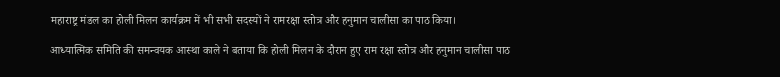महाराष्ट्र मंडल का होली मिलन कार्यक्रम में भी सभी सदस्यों ने रामरक्षा स्तोत्र और हनुमान चालीसा का पाठ किया।

आध्यात्मिक समिति की समन्वयक आस्था काले ने बताया कि होली मिलन के दौरान हुए राम रक्षा स्तोत्र और हनुमान चालीसा पाठ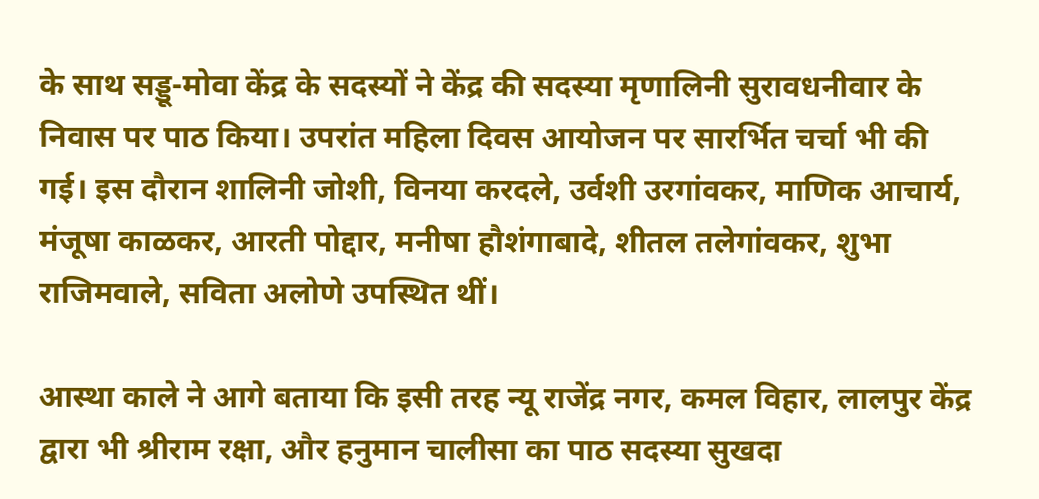के साथ सड्डू-मोवा केंद्र के सदस्यों ने केंद्र की सदस्या मृणालिनी सुरावधनीवार के निवास पर पाठ किया। उपरांत महिला दिवस आयोजन पर सारर्भित चर्चा भी की गई। इस दौरान शालिनी जोशी, विनया करदले, उर्वशी उरगांवकर, माणिक आचार्य, मंजूषा काळकर, आरती पोद्दार, मनीषा हौशंगाबादे, शीतल तलेगांवकर, शुभा राजिमवाले, सविता अलोणे उपस्थित थीं।

आस्था काले ने आगे बताया कि इसी तरह न्यू राजेंद्र नगर, कमल विहार, लालपुर केंद्र द्वारा भी श्रीराम रक्षा, और हनुमान चालीसा का पाठ सदस्या सुखदा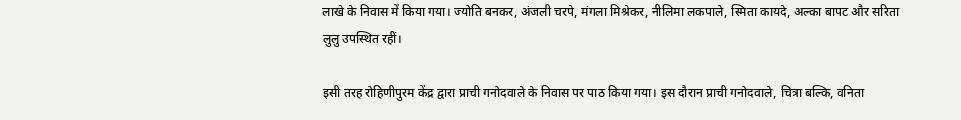लाखे के निवास में किया गया। ज्योति बनकर, अंजली चरपे, मंगला मिश्रेकर, नीलिमा लकपाले, स्मिता कायदे, अल्का बापट और सरिता लुलु उपस्थित रहीं।

इसी तरह रोहिणीपुरम केंद्र द्वारा प्राची गनोदवाले के निवास पर पाठ किया गया। इस दौरान प्राची गनोदवाले, चित्रा बल्कि, वनिता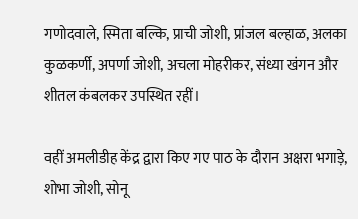गणोदवाले, स्मिता बल्कि, प्राची जोशी, प्रांजल बल्हाळ, अलका कुळकर्णी, अपर्णा जोशी, अचला मोहरीकर, संध्या खंगन और शीतल कंबलकर उपस्थित रहीं।

वहीं अमलीडीह केंद्र द्वारा किए गए पाठ के दौरान अक्षरा भगाड़े, शोभा जोशी, सोनू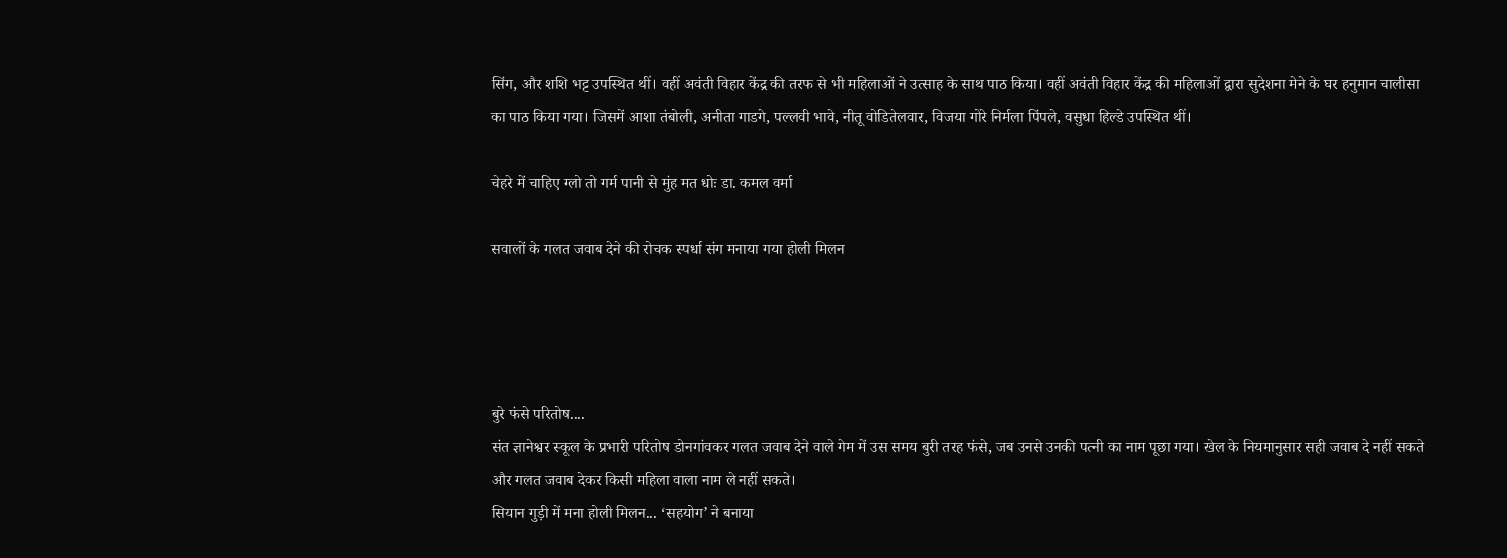सिंग, और शशि भट्ट उपस्थित थीं। वहीं अवंती विहार केंद्र की तरफ से भी महिलाओं ने उत्साह के साथ पाठ किया। वहीं अवंती विहार केंद्र की महिलाओं द्वारा सुदेशना मेने के घर हनुमान चालीसा का पाठ किया गया। जिसमें आशा तंबोली, अनीता गाडगे, पल्लवी भावे, नीतू वोडितेलवार, विजया गोरे निर्मला पिंपले, वसुधा हिल्डे उपस्थित थीं।

चेहरे में चाहिए ग्लो तो गर्म पानी से मुंह मत धोः डा. कमल वर्मा

सवालों के गलत जवाब देने की रोचक स्पर्धा संग मनाया गया होली मिलन




बुरे फंसे परितोष....
संत ज्ञानेश्वर स्कूल के प्रभारी परितोष डोनगांवकर गलत जवाब देने वाले गेम में उस समय बुरी तरह फंसे, जब उनसे उनकी पत्नी का नाम पूछा गया। खेल के नियमानुसार सही जवाब दे नहीं सकते और गलत जवाब देकर किसी महिला वाला नाम ले नहीं सकते।
सियान गुड़ी में मना होली मिलन... ‘सहयोग’ ने बनाया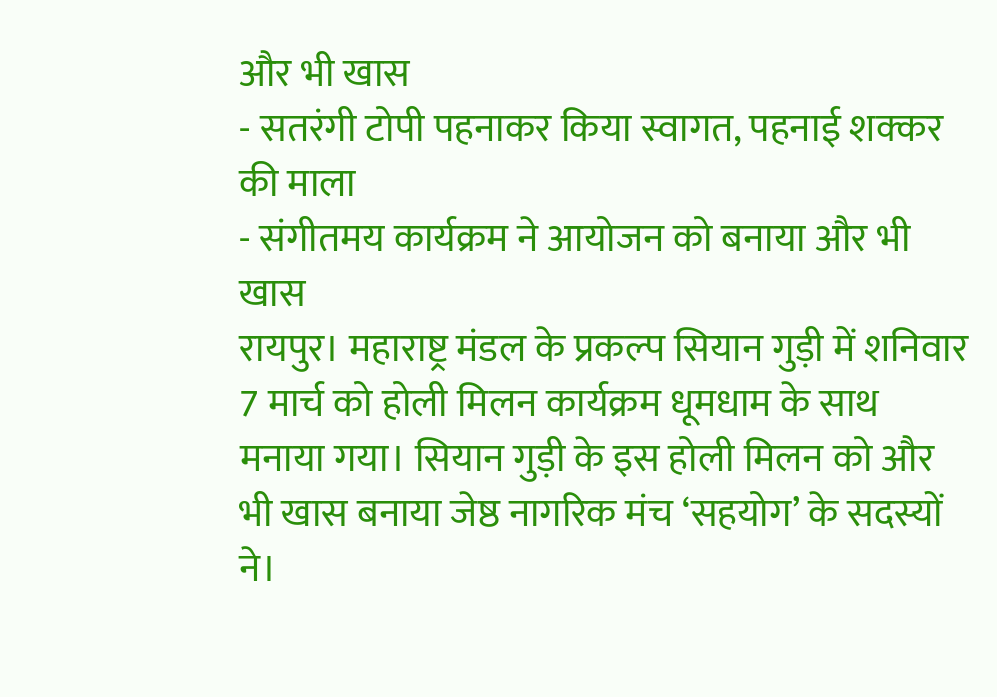और भी खास
- सतरंगी टोपी पहनाकर किया स्वागत, पहनाई शक्कर की माला
- संगीतमय कार्यक्रम ने आयोजन को बनाया और भी खास
रायपुर। महाराष्ट्र मंडल के प्रकल्प सियान गुड़ी में शनिवार 7 मार्च को होली मिलन कार्यक्रम धूमधाम के साथ मनाया गया। सियान गुड़ी के इस होली मिलन को और भी खास बनाया जेष्ठ नागरिक मंच ‘सहयोग’ के सदस्यों ने।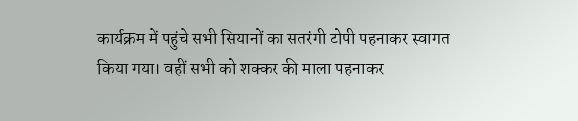कार्यक्रम में पहुंचे सभी सियानों का सतरंगी टोपी पहनाकर स्वागत किया गया। वहीं सभी को शक्कर की माला पहनाकर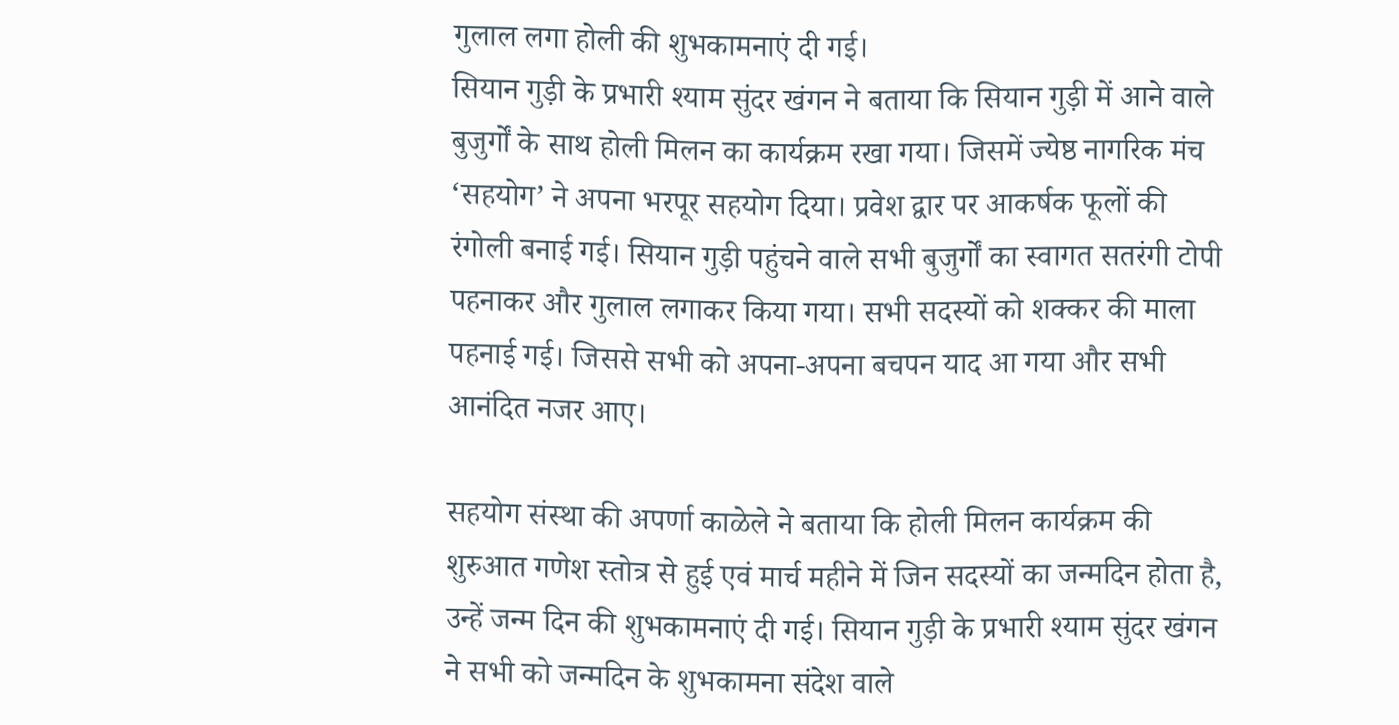गुलाल लगा होली की शुभकामनाएं दी गई।
सियान गुड़ी के प्रभारी श्याम सुंदर खंगन ने बताया कि सियान गुड़ी में आने वाले बुजुर्गों के साथ होली मिलन का कार्यक्रम रखा गया। जिसमें ज्येष्ठ नागरिक मंच ‘सहयोग’ ने अपना भरपूर सहयोग दिया। प्रवेश द्वार पर आकर्षक फूलों की रंगोली बनाई गई। सियान गुड़ी पहुंचने वाले सभी बुजुर्गों का स्वागत सतरंगी टोपी पहनाकर और गुलाल लगाकर किया गया। सभी सदस्यों को शक्कर की माला पहनाई गई। जिससे सभी को अपना-अपना बचपन याद आ गया और सभी आनंदित नजर आए।

सहयोग संस्था की अपर्णा काळेले ने बताया कि होली मिलन कार्यक्रम की शुरुआत गणेश स्तोत्र से हुई एवं मार्च महीने में जिन सदस्यों का जन्मदिन होता है, उन्हें जन्म दिन की शुभकामनाएं दी गई। सियान गुड़ी के प्रभारी श्याम सुंदर खंगन ने सभी को जन्मदिन के शुभकामना संदेश वाले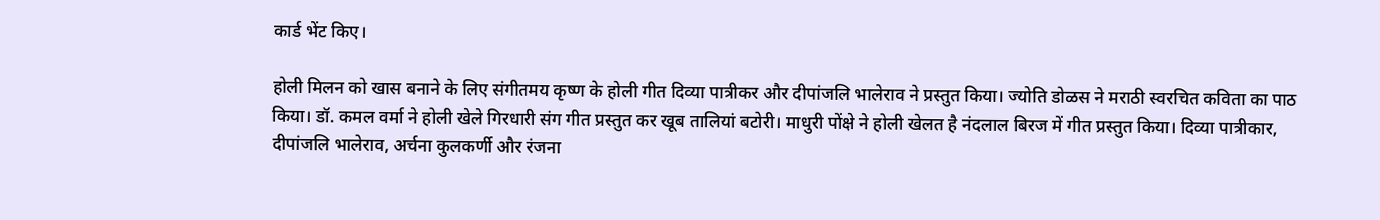कार्ड भेंट किए।

होली मिलन को खास बनाने के लिए संगीतमय कृष्ण के होली गीत दिव्या पात्रीकर और दीपांजलि भालेराव ने प्रस्तुत किया। ज्योति डोळस ने मराठी स्वरचित कविता का पाठ किया। डॉ. कमल वर्मा ने होली खेले गिरधारी संग गीत प्रस्तुत कर खूब तालियां बटोरी। माधुरी पोंक्षे ने होली खेलत है नंदलाल बिरज में गीत प्रस्तुत किया। दिव्या पात्रीकार, दीपांजलि भालेराव, अर्चना कुलकर्णी और रंजना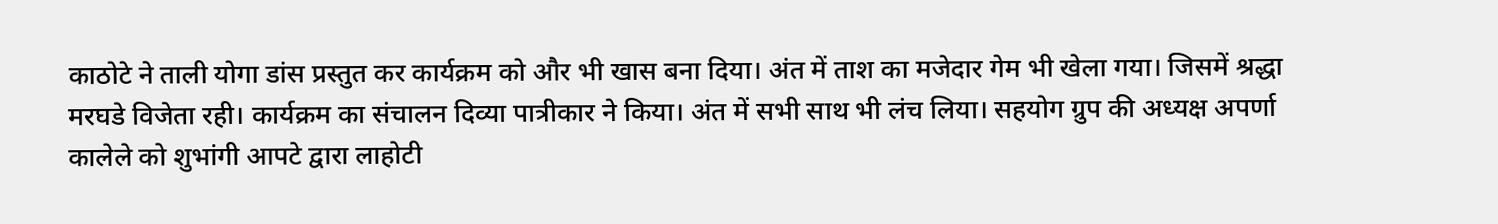काठोटे ने ताली योगा डांस प्रस्तुत कर कार्यक्रम को और भी खास बना दिया। अंत में ताश का मजेदार गेम भी खेला गया। जिसमें श्रद्धा मरघडे विजेता रही। कार्यक्रम का संचालन दिव्या पात्रीकार ने किया। अंत में सभी साथ भी लंच लिया। सहयोग ग्रुप की अध्यक्ष अपर्णा कालेले को शुभांगी आपटे द्वारा लाहोटी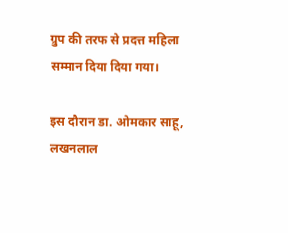ग्रुप की तरफ से प्रदत्त महिला सम्मान दिया दिया गया।

इस दौरान डा. ओमकार साहू, लखनलाल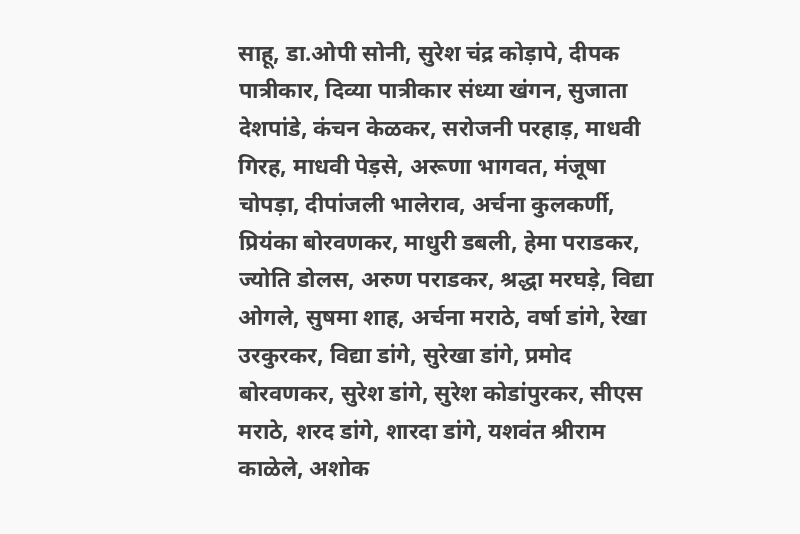साहू, डा.ओपी सोनी, सुरेश चंद्र कोड़ापे, दीपक पात्रीकार, दिव्या पात्रीकार संध्या खंगन, सुजाता देशपांडे, कंचन केळकर, सरोजनी परहाड़, माधवी गिरह, माधवी पेड़से, अरूणा भागवत, मंजूषा चोपड़ा, दीपांजली भालेराव, अर्चना कुलकर्णी, प्रियंका बोरवणकर, माधुरी डबली, हेमा पराडकर, ज्योति डोलस, अरुण पराडकर, श्रद्धा मरघड़े, विद्या ओगले, सुषमा शाह, अर्चना मराठे, वर्षा डांगे, रेखा उरकुरकर, विद्या डांगे, सुरेखा डांगे, प्रमोद बोरवणकर, सुरेश डांगे, सुरेश कोडांपुरकर, सीएस मराठे, शरद डांगे, शारदा डांगे, यशवंत श्रीराम काळेले, अशोक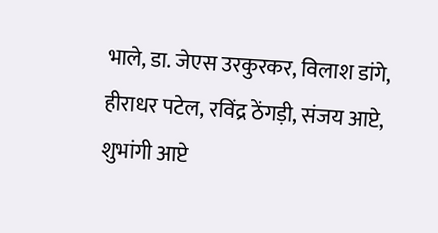भाले, डा. जेएस उरकुरकर, विलाश डांगे, हीराधर पटेल, रविंद्र ठेंगड़ी, संजय आप्टे, शुभांगी आप्टे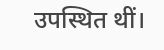उपस्थित थीं।